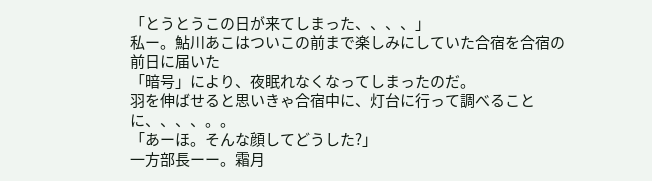「とうとうこの日が来てしまった、、、、」
私ー。鮎川あこはついこの前まで楽しみにしていた合宿を合宿の前日に届いた
「暗号」により、夜眠れなくなってしまったのだ。
羽を伸ばせると思いきゃ合宿中に、灯台に行って調べることに、、、、。。
「あーほ。そんな顔してどうした?」
一方部長ーー。霜月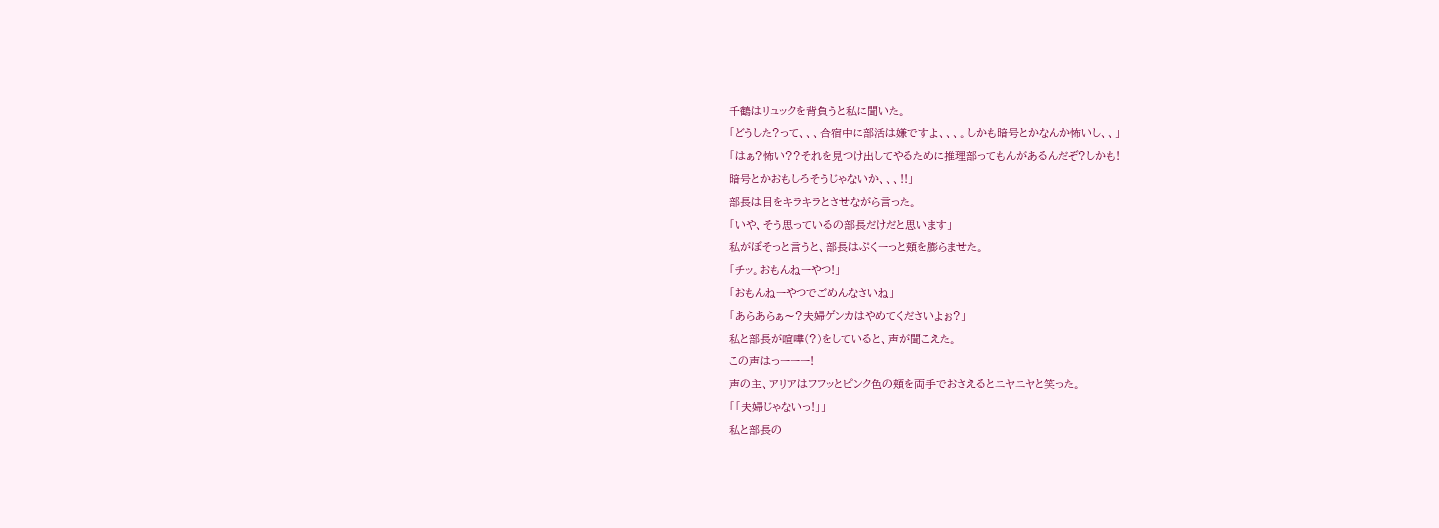千鶴はリュックを背負うと私に聞いた。
「どうした?って、、、合宿中に部活は嫌ですよ、、、。しかも暗号とかなんか怖いし、、」
「はぁ?怖い??それを見つけ出してやるために推理部ってもんがあるんだぞ?しかも!
暗号とかおもしろそうじゃないか、、、!!」
部長は目をキラキラとさせながら言った。
「いや、そう思っているの部長だけだと思います」
私がぼそっと言うと、部長はぷくーっと頬を膨らませた。
「チッ。おもんねーやつ!」
「おもんねーやつでごめんなさいね」
「あらあらぁ〜?夫婦ゲンカはやめてくださいよぉ?」
私と部長が喧嘩(?)をしていると、声が聞こえた。
この声はっーーー!
声の主、アリアはフフッとピンク色の頬を両手でおさえるとニヤニヤと笑った。
「「夫婦じゃないっ!」」
私と部長の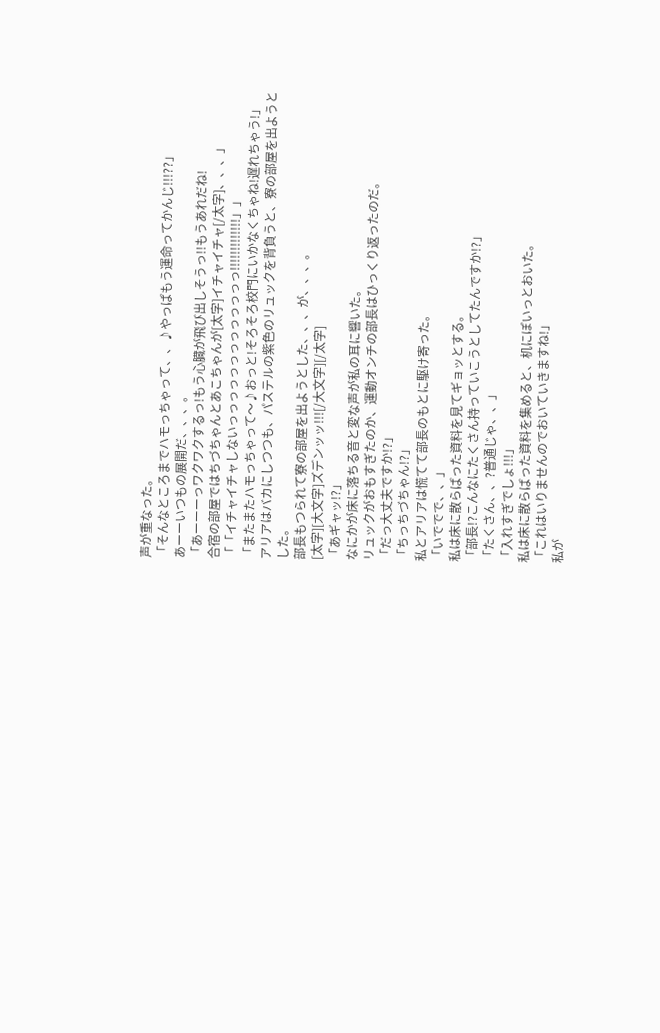声が重なった。
「そんなところまでハモっちゃって、、♪やっぱもう運命ってかんじ!!!??」
あーーいつもの展開だ、、、。
「あーーーっワクワクするっ!もう心臓が飛び出しそうっ!!もうあれだね!
合宿の部屋ではちづちゃんとあこちゃんが[太字]イチャイチャ[/太字]、、、」
「「イチャイチャしないっっっっっっっっっっっっっ!!!!!!!!!!!!!」」
「またまたハモっちゃって〜♪おっと!そろそろ校門にいかなくちゃね!遅れちゃう!」
アリアはバカにしつつも、パステルの紫色のリュックを背負うと、寮の部屋を出ようとした。
部長もつられて寮の部屋を出ようとした、、、が、、、。
[太字][大文字]ズデンッッ!!![/大文字][/太字]
「あギャッ!?」
なにかが床に落ちる音と変な声が私の耳に響いた。
リュックがおもすぎたのか、運動オンチの部長はひっくり返ったのだ。
「だっ大丈夫ですか!?」
「ちっちづちゃん!?」
私とアリアは慌てて部長のもとに駆け寄った。
「いででで、、」
私は床に散らばった資料を見てギョッとする。
「部長!?こんなにたくさん持っていこうとしてたんですか!?」
「たくさん、、?普通じゃ、、」
「入れすぎでしょ!!!」
私は床に散らばった資料を集めると、机にぽいっとおいた。
「これはいりませんのでおいていきますね!」
私が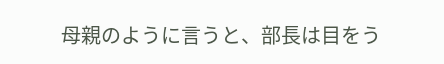母親のように言うと、部長は目をう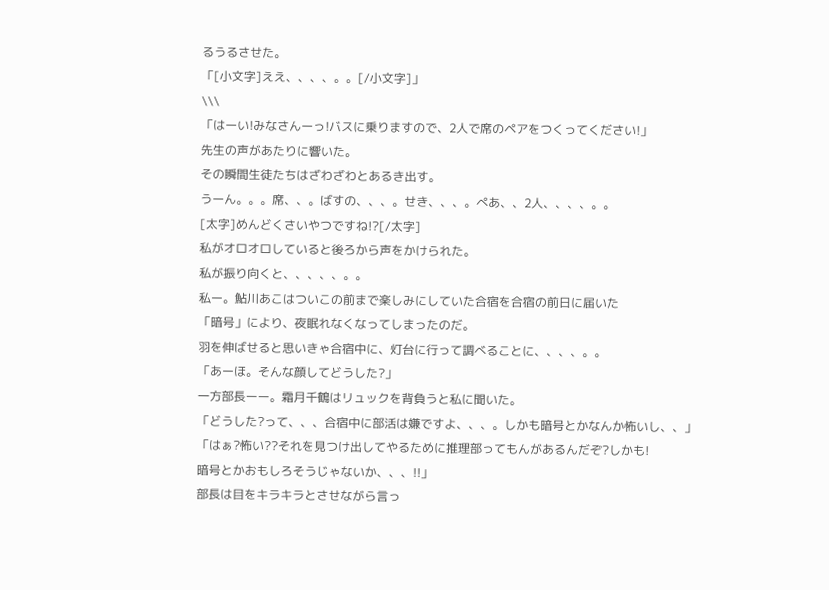るうるさせた。
「[小文字]ええ、、、、。。[/小文字]」
\\\
「はーい!みなさんーっ!バスに乗りますので、2人で席のペアをつくってください!」
先生の声があたりに響いた。
その瞬間生徒たちはざわざわとあるき出す。
うーん。。。席、、。ばすの、、、。せき、、、。ぺあ、、2人、、、、。。
[太字]めんどくさいやつですね!?[/太字]
私がオロオロしていると後ろから声をかけられた。
私が振り向くと、、、、、。。
私ー。鮎川あこはついこの前まで楽しみにしていた合宿を合宿の前日に届いた
「暗号」により、夜眠れなくなってしまったのだ。
羽を伸ばせると思いきゃ合宿中に、灯台に行って調べることに、、、、。。
「あーほ。そんな顔してどうした?」
一方部長ーー。霜月千鶴はリュックを背負うと私に聞いた。
「どうした?って、、、合宿中に部活は嫌ですよ、、、。しかも暗号とかなんか怖いし、、」
「はぁ?怖い??それを見つけ出してやるために推理部ってもんがあるんだぞ?しかも!
暗号とかおもしろそうじゃないか、、、!!」
部長は目をキラキラとさせながら言っ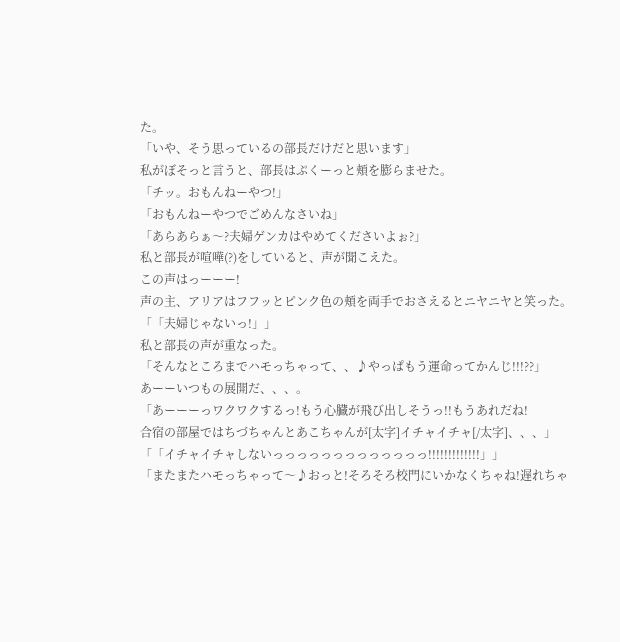た。
「いや、そう思っているの部長だけだと思います」
私がぼそっと言うと、部長はぷくーっと頬を膨らませた。
「チッ。おもんねーやつ!」
「おもんねーやつでごめんなさいね」
「あらあらぁ〜?夫婦ゲンカはやめてくださいよぉ?」
私と部長が喧嘩(?)をしていると、声が聞こえた。
この声はっーーー!
声の主、アリアはフフッとピンク色の頬を両手でおさえるとニヤニヤと笑った。
「「夫婦じゃないっ!」」
私と部長の声が重なった。
「そんなところまでハモっちゃって、、♪やっぱもう運命ってかんじ!!!??」
あーーいつもの展開だ、、、。
「あーーーっワクワクするっ!もう心臓が飛び出しそうっ!!もうあれだね!
合宿の部屋ではちづちゃんとあこちゃんが[太字]イチャイチャ[/太字]、、、」
「「イチャイチャしないっっっっっっっっっっっっっ!!!!!!!!!!!!!」」
「またまたハモっちゃって〜♪おっと!そろそろ校門にいかなくちゃね!遅れちゃ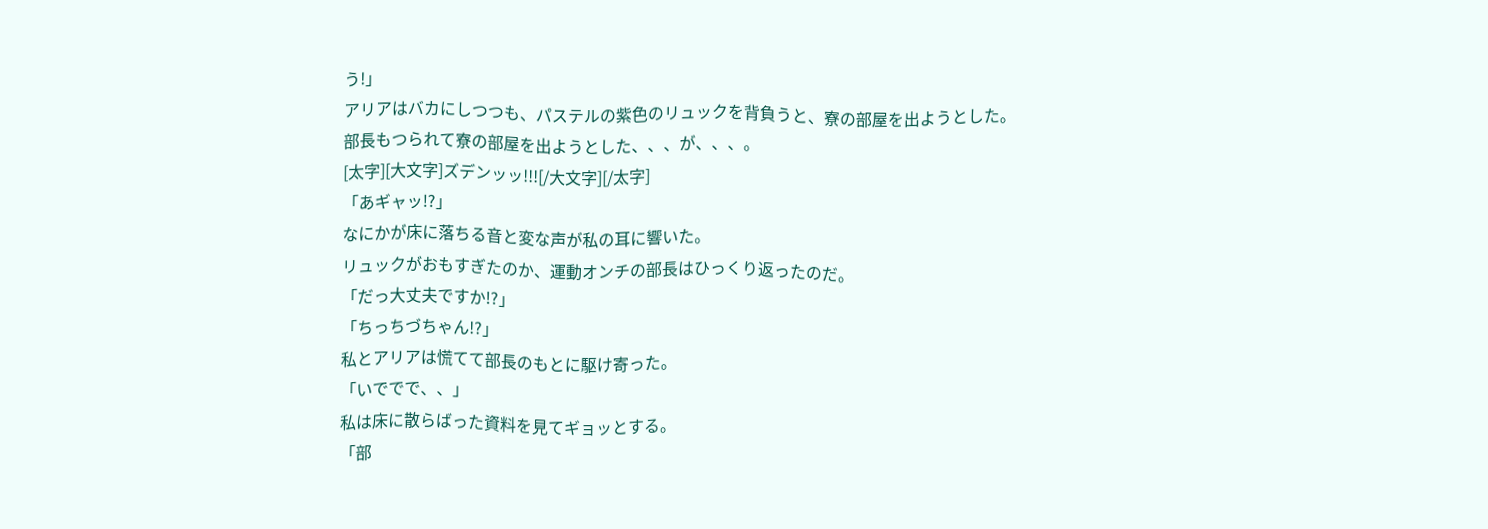う!」
アリアはバカにしつつも、パステルの紫色のリュックを背負うと、寮の部屋を出ようとした。
部長もつられて寮の部屋を出ようとした、、、が、、、。
[太字][大文字]ズデンッッ!!![/大文字][/太字]
「あギャッ!?」
なにかが床に落ちる音と変な声が私の耳に響いた。
リュックがおもすぎたのか、運動オンチの部長はひっくり返ったのだ。
「だっ大丈夫ですか!?」
「ちっちづちゃん!?」
私とアリアは慌てて部長のもとに駆け寄った。
「いででで、、」
私は床に散らばった資料を見てギョッとする。
「部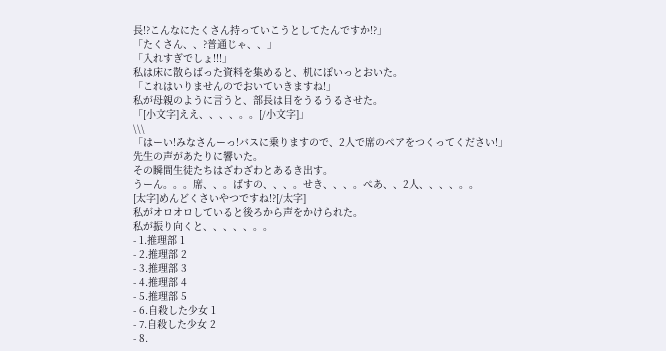長!?こんなにたくさん持っていこうとしてたんですか!?」
「たくさん、、?普通じゃ、、」
「入れすぎでしょ!!!」
私は床に散らばった資料を集めると、机にぽいっとおいた。
「これはいりませんのでおいていきますね!」
私が母親のように言うと、部長は目をうるうるさせた。
「[小文字]ええ、、、、。。[/小文字]」
\\\
「はーい!みなさんーっ!バスに乗りますので、2人で席のペアをつくってください!」
先生の声があたりに響いた。
その瞬間生徒たちはざわざわとあるき出す。
うーん。。。席、、。ばすの、、、。せき、、、。ぺあ、、2人、、、、。。
[太字]めんどくさいやつですね!?[/太字]
私がオロオロしていると後ろから声をかけられた。
私が振り向くと、、、、、。。
- 1.推理部 1
- 2.推理部 2
- 3.推理部 3
- 4.推理部 4
- 5.推理部 5
- 6.自殺した少女 1
- 7.自殺した少女 2
- 8.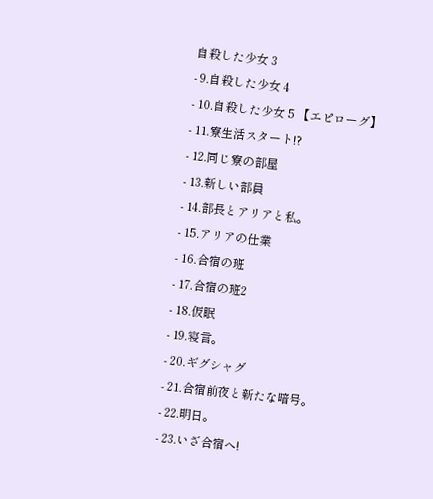自殺した少女 3
- 9.自殺した少女 4
- 10.自殺した少女 5 【エピローグ】
- 11.寮生活スタート!?
- 12.同じ寮の部屋
- 13.新しい部員
- 14.部長とアリアと私。
- 15.アリアの仕業
- 16.合宿の班
- 17.合宿の班2
- 18.仮眠
- 19.寝言。
- 20.ギグシャグ
- 21.合宿前夜と新たな暗号。
- 22.明日。
- 23.いざ合宿へ!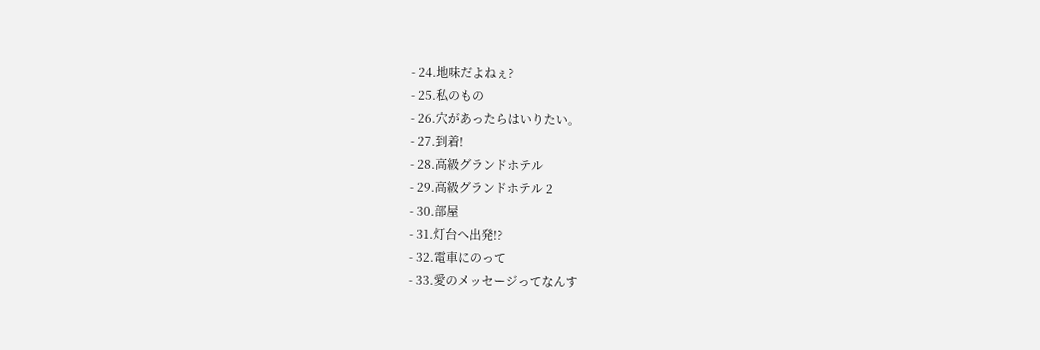- 24.地味だよねぇ?
- 25.私のもの
- 26.穴があったらはいりたい。
- 27.到着!
- 28.高級グランドホテル
- 29.高級グランドホテル 2
- 30.部屋
- 31.灯台へ出発!?
- 32.電車にのって
- 33.愛のメッセージってなんす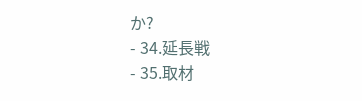か?
- 34.延長戦
- 35.取材